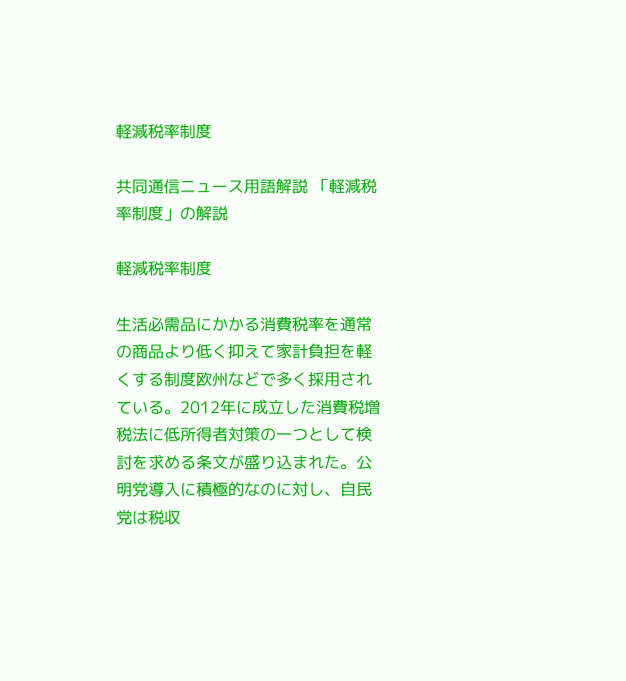軽減税率制度

共同通信ニュース用語解説 「軽減税率制度」の解説

軽減税率制度

生活必需品にかかる消費税率を通常の商品より低く抑えて家計負担を軽くする制度欧州などで多く採用されている。2012年に成立した消費税増税法に低所得者対策の一つとして検討を求める条文が盛り込まれた。公明党導入に積極的なのに対し、自民党は税収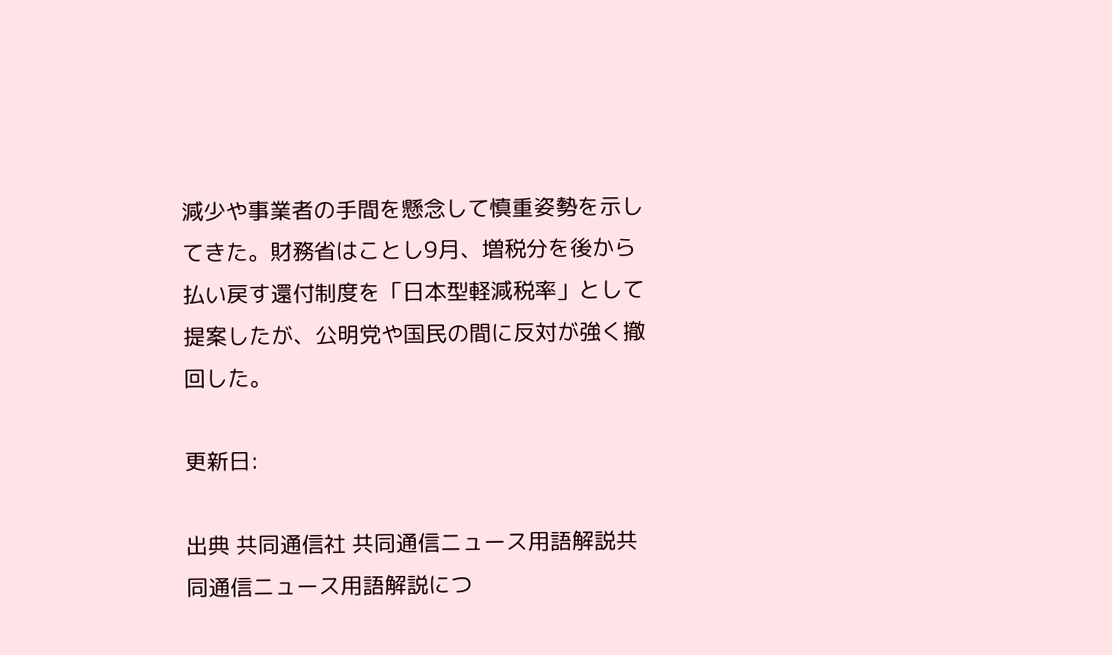減少や事業者の手間を懸念して慎重姿勢を示してきた。財務省はことし9月、増税分を後から払い戻す還付制度を「日本型軽減税率」として提案したが、公明党や国民の間に反対が強く撤回した。

更新日:

出典 共同通信社 共同通信ニュース用語解説共同通信ニュース用語解説につ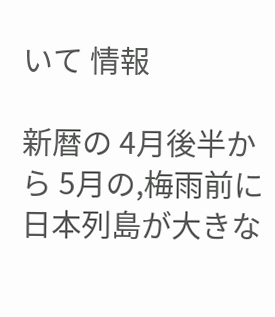いて 情報

新暦の 4月後半から 5月の,梅雨前に日本列島が大きな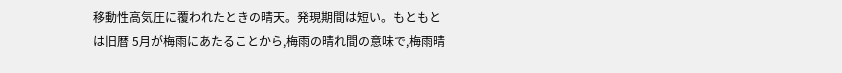移動性高気圧に覆われたときの晴天。発現期間は短い。もともとは旧暦 5月が梅雨にあたることから,梅雨の晴れ間の意味で,梅雨晴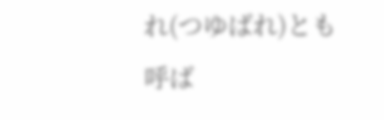れ(つゆばれ)とも呼ば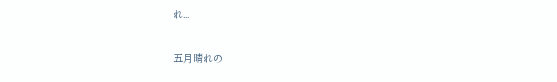れ...

五月晴れの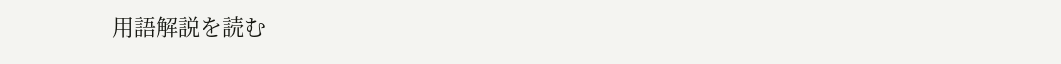用語解説を読む